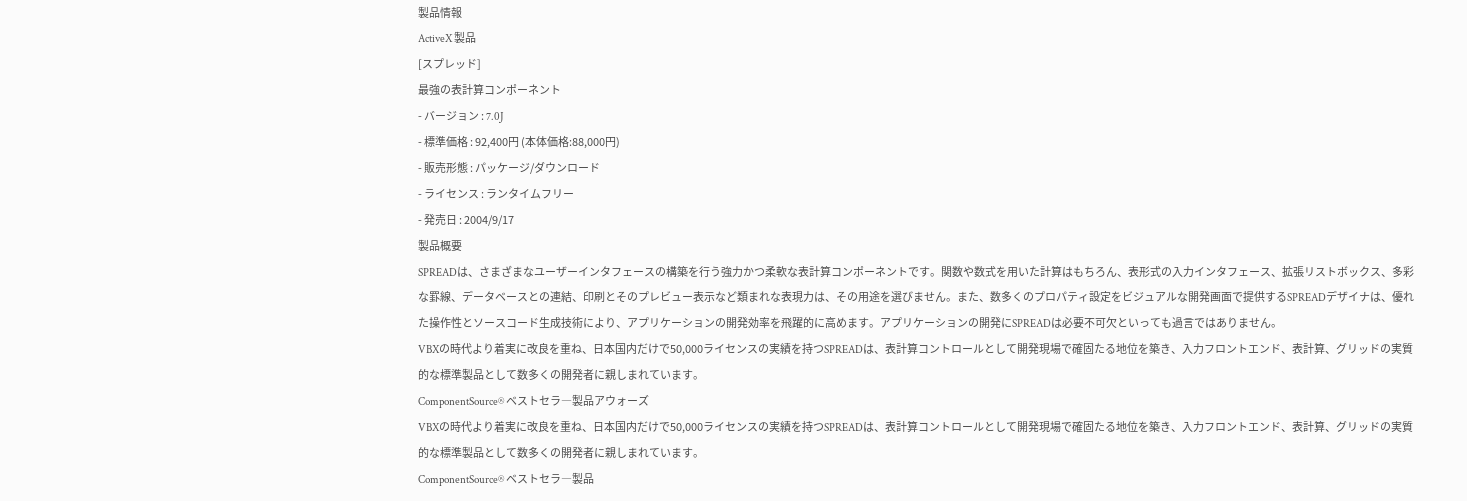製品情報
ActiveX 製品
[スプレッド]
最強の表計算コンポーネント
- バージョン : 7.0J
- 標準価格 : 92,400円 (本体価格:88,000円)
- 販売形態 : パッケージ/ダウンロード
- ライセンス : ランタイムフリー
- 発売日 : 2004/9/17
製品概要
SPREADは、さまざまなユーザーインタフェースの構築を行う強力かつ柔軟な表計算コンポーネントです。関数や数式を用いた計算はもちろん、表形式の入力インタフェース、拡張リストボックス、多彩な罫線、データベースとの連結、印刷とそのプレビュー表示など類まれな表現力は、その用途を選びません。また、数多くのプロパティ設定をビジュアルな開発画面で提供するSPREADデザイナは、優れた操作性とソースコード生成技術により、アプリケーションの開発効率を飛躍的に高めます。アプリケーションの開発にSPREADは必要不可欠といっても過言ではありません。
VBXの時代より着実に改良を重ね、日本国内だけで50,000ライセンスの実績を持つSPREADは、表計算コントロールとして開発現場で確固たる地位を築き、入力フロントエンド、表計算、グリッドの実質的な標準製品として数多くの開発者に親しまれています。
ComponentSource® ベストセラ―製品アウォーズ
VBXの時代より着実に改良を重ね、日本国内だけで50,000ライセンスの実績を持つSPREADは、表計算コントロールとして開発現場で確固たる地位を築き、入力フロントエンド、表計算、グリッドの実質的な標準製品として数多くの開発者に親しまれています。
ComponentSource® ベストセラ―製品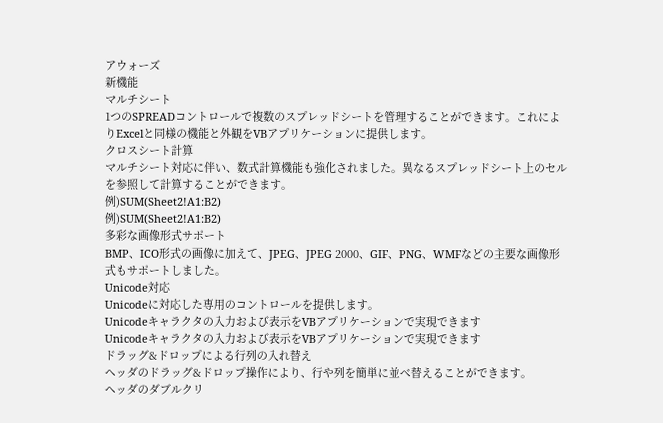アウォーズ
新機能
マルチシート
1つのSPREADコントロールで複数のスプレッドシートを管理することができます。これによりExcelと同様の機能と外観をVBアプリケーションに提供します。
クロスシート計算
マルチシート対応に伴い、数式計算機能も強化されました。異なるスプレッドシート上のセルを参照して計算することができます。
例)SUM(Sheet2!A1:B2)
例)SUM(Sheet2!A1:B2)
多彩な画像形式サポート
BMP、ICO形式の画像に加えて、JPEG、JPEG 2000、GIF、PNG、WMFなどの主要な画像形式もサポートしました。
Unicode対応
Unicodeに対応した専用のコントロールを提供します。
Unicodeキャラクタの入力および表示をVBアプリケーションで実現できます
Unicodeキャラクタの入力および表示をVBアプリケーションで実現できます
ドラッグ&ドロップによる行列の入れ替え
ヘッダのドラッグ&ドロップ操作により、行や列を簡単に並べ替えることができます。
ヘッダのダブルクリ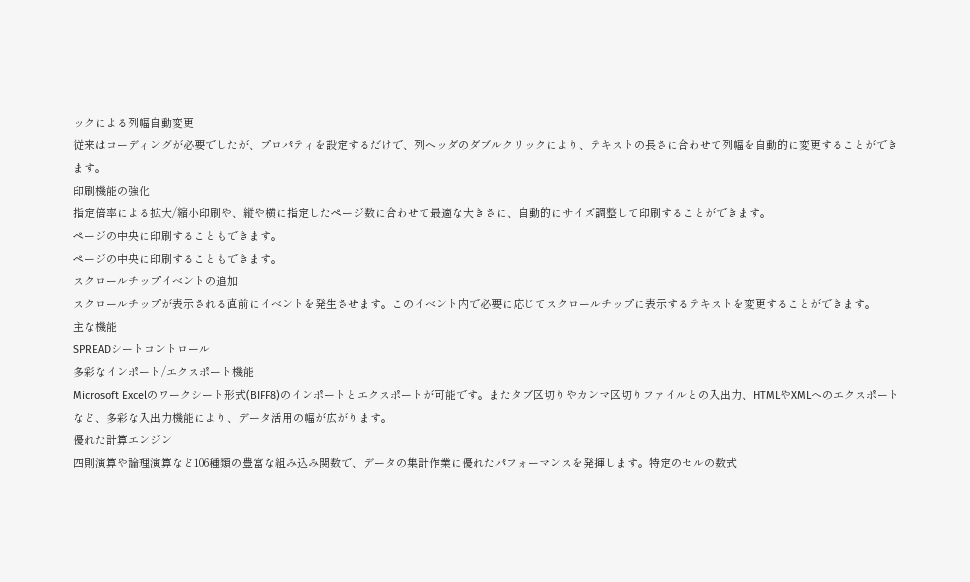ックによる列幅自動変更
従来はコーディングが必要でしたが、プロパティを設定するだけで、列ヘッダのダブルクリックにより、テキストの長さに合わせて列幅を自動的に変更することができます。
印刷機能の強化
指定倍率による拡大/縮小印刷や、縦や横に指定したページ数に合わせて最適な大きさに、自動的にサイズ調整して印刷することができます。
ページの中央に印刷することもできます。
ページの中央に印刷することもできます。
スクロールチップイベントの追加
スクロールチップが表示される直前にイベントを発生させます。このイベント内で必要に応じてスクロールチップに表示するテキストを変更することができます。
主な機能
SPREADシートコントロール
多彩なインポート/エクスポート機能
Microsoft Excelのワークシート形式(BIFF8)のインポートとエクスポートが可能です。またタブ区切りやカンマ区切りファイルとの入出力、HTMLやXMLへのエクスポートなど、多彩な入出力機能により、データ活用の幅が広がります。
優れた計算エンジン
四則演算や論理演算など106種類の豊富な組み込み関数で、データの集計作業に優れたパフォーマンスを発揮します。特定のセルの数式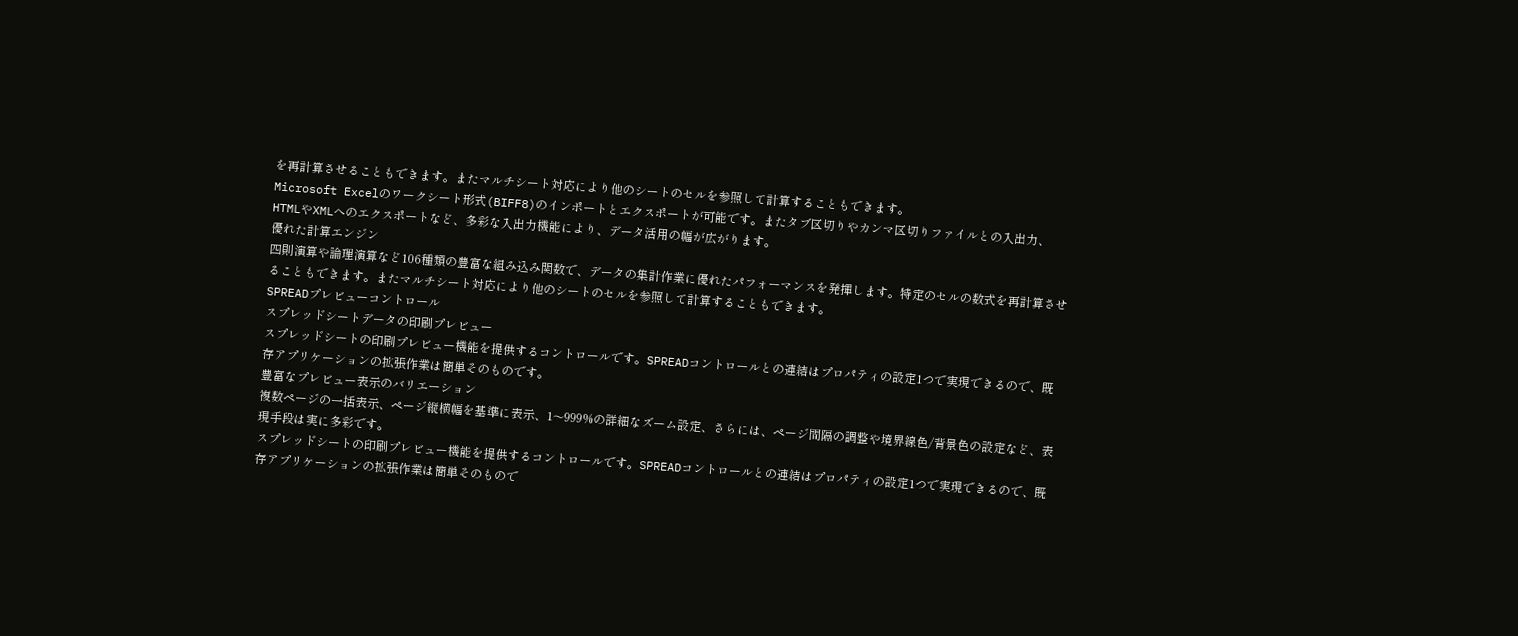を再計算させることもできます。またマルチシート対応により他のシートのセルを参照して計算することもできます。
Microsoft Excelのワークシート形式(BIFF8)のインポートとエクスポートが可能です。またタブ区切りやカンマ区切りファイルとの入出力、HTMLやXMLへのエクスポートなど、多彩な入出力機能により、データ活用の幅が広がります。
優れた計算エンジン
四則演算や論理演算など106種類の豊富な組み込み関数で、データの集計作業に優れたパフォーマンスを発揮します。特定のセルの数式を再計算させることもできます。またマルチシート対応により他のシートのセルを参照して計算することもできます。
SPREADプレビューコントロール
スプレッドシートデータの印刷プレビュー
スプレッドシートの印刷プレビュー機能を提供するコントロールです。SPREADコントロールとの連結はプロパティの設定1つで実現できるので、既存アプリケーションの拡張作業は簡単そのものです。
豊富なプレビュー表示のバリエーション
複数ページの一括表示、ページ縦横幅を基準に表示、1〜999%の詳細なズーム設定、さらには、ページ間隔の調整や境界線色/背景色の設定など、表現手段は実に多彩です。
スプレッドシートの印刷プレビュー機能を提供するコントロールです。SPREADコントロールとの連結はプロパティの設定1つで実現できるので、既存アプリケーションの拡張作業は簡単そのもので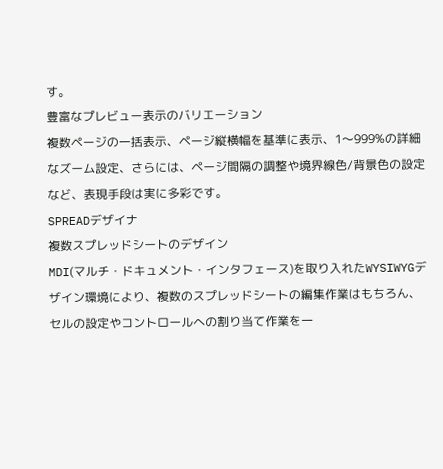す。
豊富なプレビュー表示のバリエーション
複数ページの一括表示、ページ縦横幅を基準に表示、1〜999%の詳細なズーム設定、さらには、ページ間隔の調整や境界線色/背景色の設定など、表現手段は実に多彩です。
SPREADデザイナ
複数スプレッドシートのデザイン
MDI(マルチ・ドキュメント・インタフェース)を取り入れたWYSIWYGデザイン環境により、複数のスプレッドシートの編集作業はもちろん、セルの設定やコントロールへの割り当て作業を一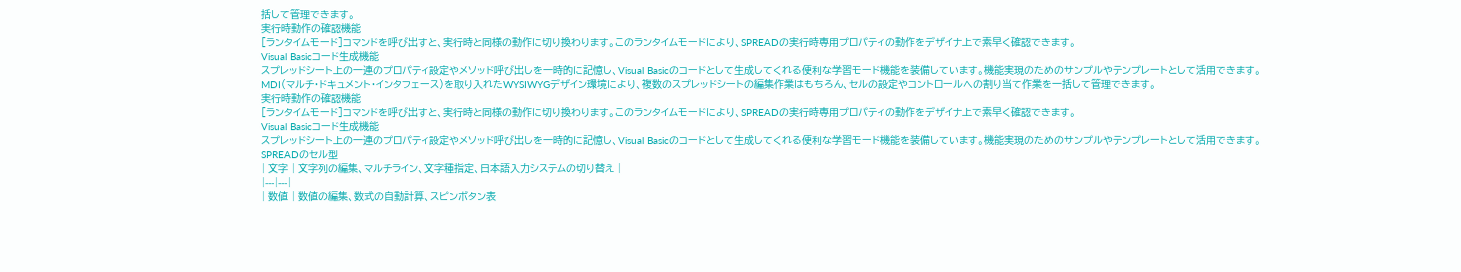括して管理できます。
実行時動作の確認機能
[ランタイムモード]コマンドを呼び出すと、実行時と同様の動作に切り換わります。このランタイムモードにより、SPREADの実行時専用プロパティの動作をデザイナ上で素早く確認できます。
Visual Basicコード生成機能
スプレッドシート上の一連のプロパティ設定やメソッド呼び出しを一時的に記憶し、Visual Basicのコードとして生成してくれる便利な学習モード機能を装備しています。機能実現のためのサンプルやテンプレートとして活用できます。
MDI(マルチ・ドキュメント・インタフェース)を取り入れたWYSIWYGデザイン環境により、複数のスプレッドシートの編集作業はもちろん、セルの設定やコントロールへの割り当て作業を一括して管理できます。
実行時動作の確認機能
[ランタイムモード]コマンドを呼び出すと、実行時と同様の動作に切り換わります。このランタイムモードにより、SPREADの実行時専用プロパティの動作をデザイナ上で素早く確認できます。
Visual Basicコード生成機能
スプレッドシート上の一連のプロパティ設定やメソッド呼び出しを一時的に記憶し、Visual Basicのコードとして生成してくれる便利な学習モード機能を装備しています。機能実現のためのサンプルやテンプレートとして活用できます。
SPREADのセル型
| 文字 | 文字列の編集、マルチライン、文字種指定、日本語入力システムの切り替え |
|---|---|
| 数値 | 数値の編集、数式の自動計算、スピンボタン表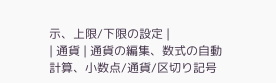示、上限/下限の設定 |
| 通貨 | 通貨の編集、数式の自動計算、小数点/通貨/区切り記号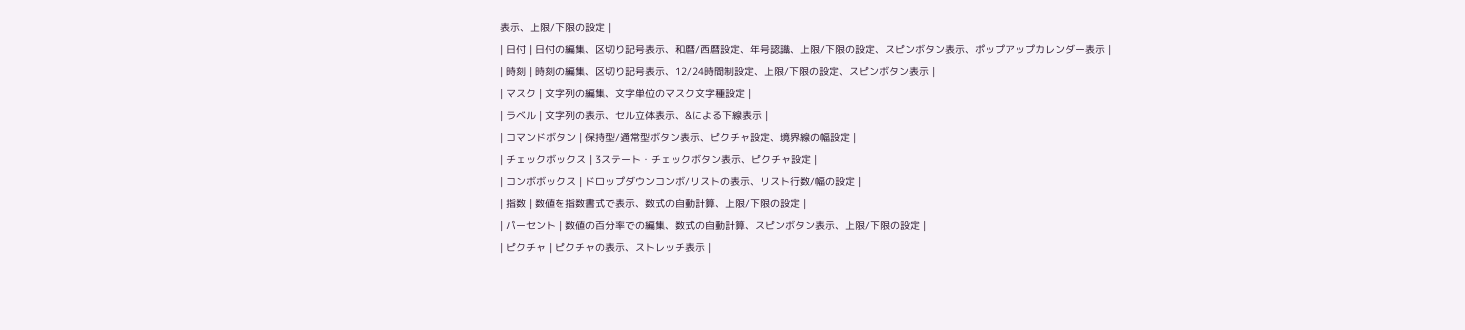表示、上限/下限の設定 |
| 日付 | 日付の編集、区切り記号表示、和暦/西暦設定、年号認識、上限/下限の設定、スピンボタン表示、ポップアップカレンダー表示 |
| 時刻 | 時刻の編集、区切り記号表示、12/24時間制設定、上限/下限の設定、スピンボタン表示 |
| マスク | 文字列の編集、文字単位のマスク文字種設定 |
| ラベル | 文字列の表示、セル立体表示、&による下線表示 |
| コマンドボタン | 保持型/通常型ボタン表示、ピクチャ設定、境界線の幅設定 |
| チェックボックス | 3ステート・チェックボタン表示、ピクチャ設定 |
| コンボボックス | ドロップダウンコンボ/リストの表示、リスト行数/幅の設定 |
| 指数 | 数値を指数書式で表示、数式の自動計算、上限/下限の設定 |
| パーセント | 数値の百分率での編集、数式の自動計算、スピンボタン表示、上限/下限の設定 |
| ピクチャ | ピクチャの表示、ストレッチ表示 |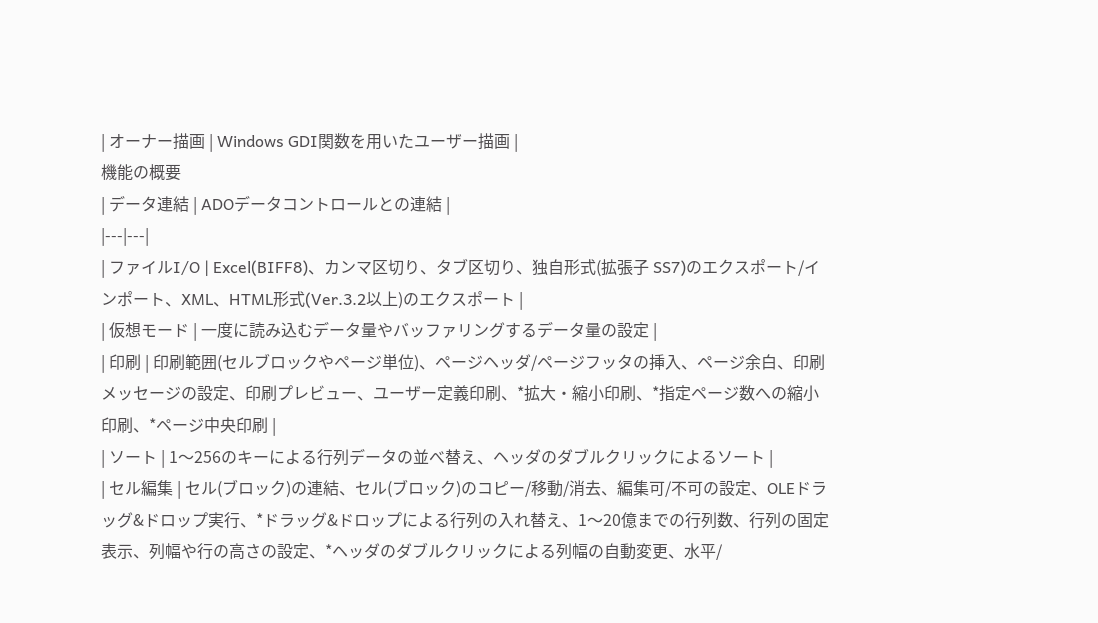| オーナー描画 | Windows GDI関数を用いたユーザー描画 |
機能の概要
| データ連結 | ADOデータコントロールとの連結 |
|---|---|
| ファイルI/O | Excel(BIFF8)、カンマ区切り、タブ区切り、独自形式(拡張子 SS7)のエクスポート/インポート、XML、HTML形式(Ver.3.2以上)のエクスポート |
| 仮想モード | 一度に読み込むデータ量やバッファリングするデータ量の設定 |
| 印刷 | 印刷範囲(セルブロックやページ単位)、ページヘッダ/ページフッタの挿入、ページ余白、印刷メッセージの設定、印刷プレビュー、ユーザー定義印刷、*拡大・縮小印刷、*指定ページ数への縮小印刷、*ページ中央印刷 |
| ソート | 1〜256のキーによる行列データの並べ替え、ヘッダのダブルクリックによるソート |
| セル編集 | セル(ブロック)の連結、セル(ブロック)のコピー/移動/消去、編集可/不可の設定、OLEドラッグ&ドロップ実行、*ドラッグ&ドロップによる行列の入れ替え、1〜20億までの行列数、行列の固定表示、列幅や行の高さの設定、*ヘッダのダブルクリックによる列幅の自動変更、水平/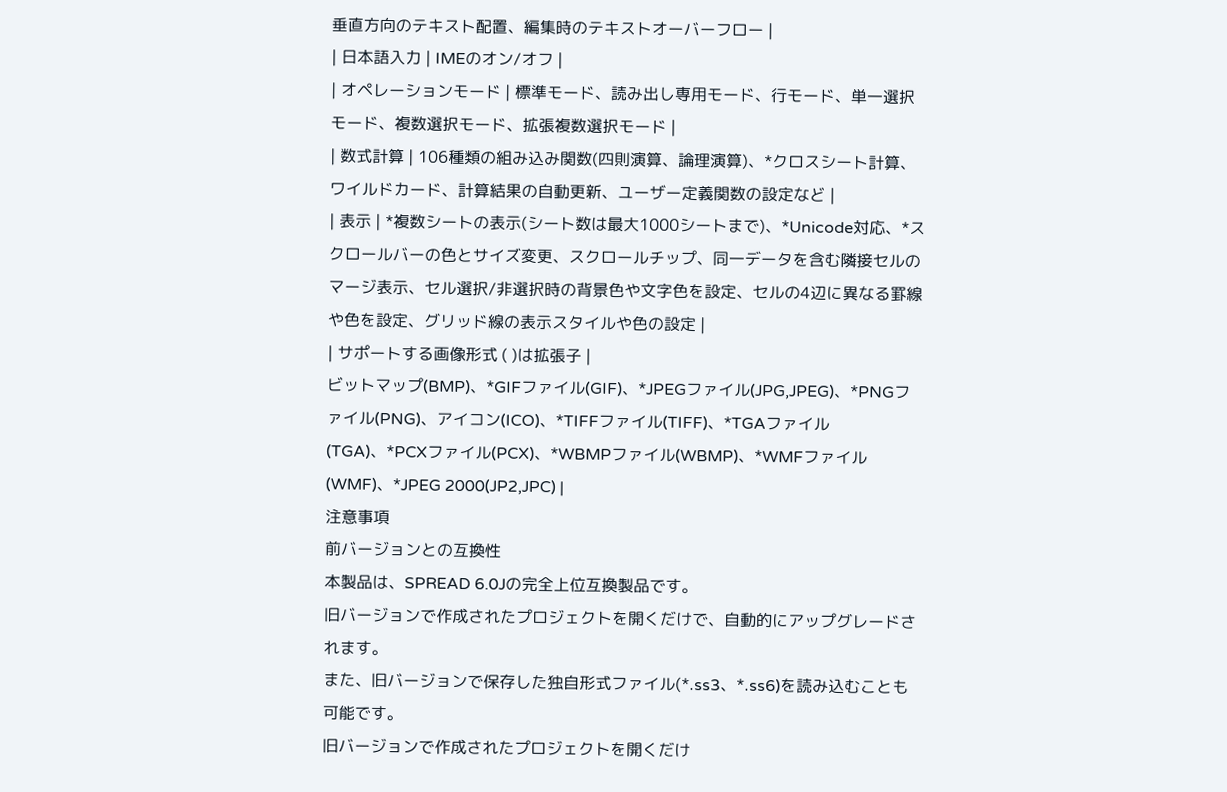垂直方向のテキスト配置、編集時のテキストオーバーフロー |
| 日本語入力 | IMEのオン/オフ |
| オペレーションモード | 標準モード、読み出し専用モード、行モード、単一選択モード、複数選択モード、拡張複数選択モード |
| 数式計算 | 106種類の組み込み関数(四則演算、論理演算)、*クロスシート計算、ワイルドカード、計算結果の自動更新、ユーザー定義関数の設定など |
| 表示 | *複数シートの表示(シート数は最大1000シートまで)、*Unicode対応、*スクロールバーの色とサイズ変更、スクロールチップ、同一データを含む隣接セルのマージ表示、セル選択/非選択時の背景色や文字色を設定、セルの4辺に異なる罫線や色を設定、グリッド線の表示スタイルや色の設定 |
| サポートする画像形式 ( )は拡張子 |
ビットマップ(BMP)、*GIFファイル(GIF)、*JPEGファイル(JPG,JPEG)、*PNGファイル(PNG)、アイコン(ICO)、*TIFFファイル(TIFF)、*TGAファイル(TGA)、*PCXファイル(PCX)、*WBMPファイル(WBMP)、*WMFファイル(WMF)、*JPEG 2000(JP2,JPC) |
注意事項
前バージョンとの互換性
本製品は、SPREAD 6.0Jの完全上位互換製品です。
旧バージョンで作成されたプロジェクトを開くだけで、自動的にアップグレードされます。
また、旧バージョンで保存した独自形式ファイル(*.ss3、*.ss6)を読み込むことも可能です。
旧バージョンで作成されたプロジェクトを開くだけ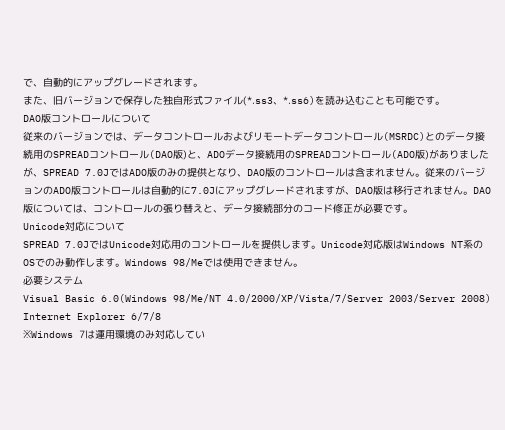で、自動的にアップグレードされます。
また、旧バージョンで保存した独自形式ファイル(*.ss3、*.ss6)を読み込むことも可能です。
DAO版コントロールについて
従来のバージョンでは、データコントロールおよびリモートデータコントロール(MSRDC)とのデータ接続用のSPREADコントロール(DAO版)と、ADOデータ接続用のSPREADコントロール(ADO版)がありましたが、SPREAD 7.0JではADO版のみの提供となり、DAO版のコントロールは含まれません。従来のバージョンのADO版コントロールは自動的に7.0Jにアップグレードされますが、DAO版は移行されません。DAO版については、コントロールの張り替えと、データ接続部分のコード修正が必要です。
Unicode対応について
SPREAD 7.0JではUnicode対応用のコントロールを提供します。Unicode対応版はWindows NT系のOSでのみ動作します。Windows 98/Meでは使用できません。
必要システム
Visual Basic 6.0(Windows 98/Me/NT 4.0/2000/XP/Vista/7/Server 2003/Server 2008)
Internet Explorer 6/7/8
※Windows 7は運用環境のみ対応してい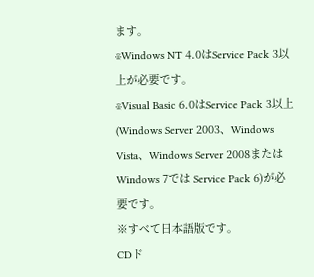ます。
※Windows NT 4.0はService Pack 3以上が必要です。
※Visual Basic 6.0はService Pack 3以上(Windows Server 2003、Windows Vista、Windows Server 2008またはWindows 7では Service Pack 6)が必要です。
※すべて日本語版です。
CDド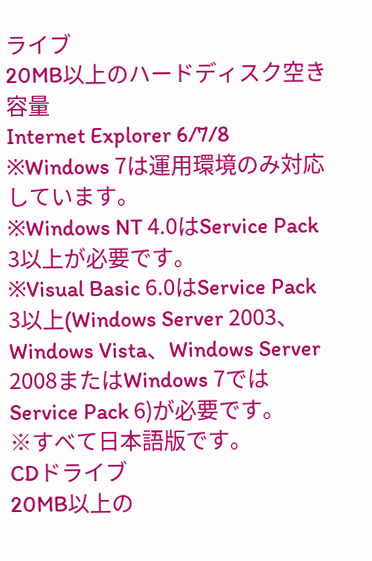ライブ
20MB以上のハードディスク空き容量
Internet Explorer 6/7/8
※Windows 7は運用環境のみ対応しています。
※Windows NT 4.0はService Pack 3以上が必要です。
※Visual Basic 6.0はService Pack 3以上(Windows Server 2003、Windows Vista、Windows Server 2008またはWindows 7では Service Pack 6)が必要です。
※すべて日本語版です。
CDドライブ
20MB以上の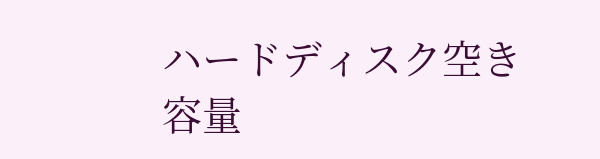ハードディスク空き容量